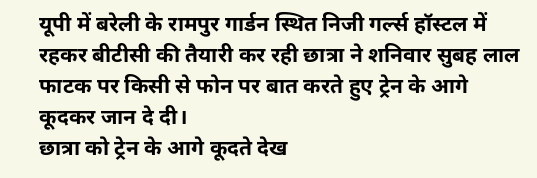यूपी में बरेली के रामपुर गार्डन स्थित निजी गर्ल्स हॉस्टल में रहकर बीटीसी की तैयारी कर रही छात्रा ने शनिवार सुबह लाल फाटक पर किसी से फोन पर बात करते हुए ट्रेन के आगे कूदकर जान दे दी।
छात्रा को ट्रेन के आगे कूदते देख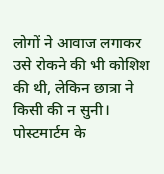लोगों ने आवाज लगाकर उसे रोकने की भी कोशिश की थी, लेकिन छात्रा ने किसी की न सुनी। पोस्टमार्टम के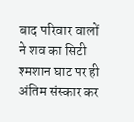बाद परिवार वालों ने शव का सिटी श्मशान घाट पर ही अंतिम संस्कार कर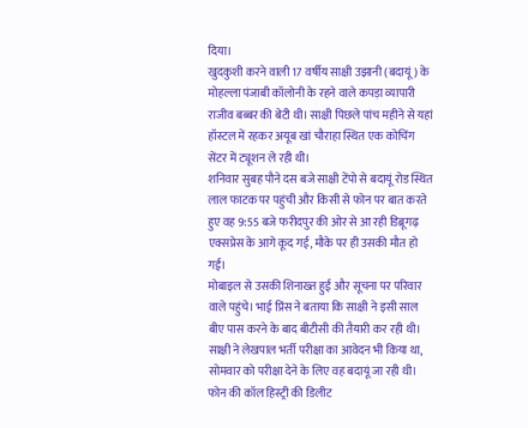दिया।
खुदकुशी करने वाली 17 वर्षीय साक्षी उझानी (बदायूं) के मोहल्ला पंजाबी कॉलोनी के रहने वाले कपड़ा व्यापारी राजीव बब्बर की बेटी थी। साक्षी पिछले पांच महीने से यहां हॉस्टल में रहकर अयूब खां चौराहा स्थित एक कोचिंग सेंटर में ट्यूशन ले रही थी।
शनिवार सुबह पौने दस बजे साक्षी टेंपो से बदायूं रोड स्थित लाल फाटक पर पहुंची और किसी से फोन पर बात करते हुए वह 9:55 बजे फरीदपुर की ओर से आ रही डिब्रूगढ़ एक्सप्रेस के आगे कूद गई, मौके पर ही उसकी मौत हो गई।
मोबाइल से उसकी शिनाख्त हुई और सूचना पर परिवार वाले पहुंचे। भाई प्रिंस ने बताया कि साक्षी ने इसी साल बीए पास करने के बाद बीटीसी की तैयारी कर रही थी। साक्षी ने लेखपाल भर्ती परीक्षा का आवेदन भी किया था, सोमवार को परीक्षा देने के लिए वह बदायूं जा रही थी।
फोन की कॉल हिस्ट्री की डिलीट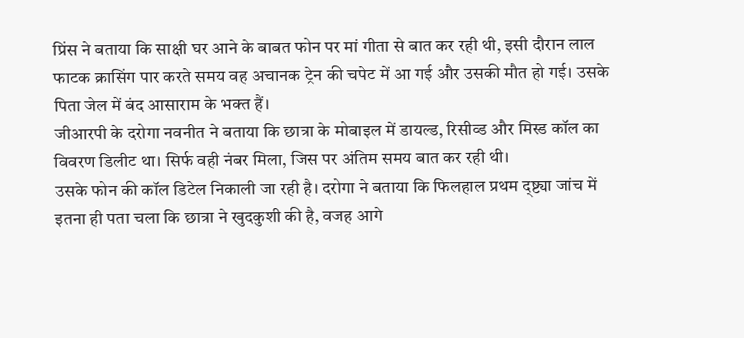प्रिंस ने बताया कि साक्षी घर आने के बाबत फोन पर मां गीता से बात कर रही थी, इसी दौरान लाल फाटक क्रासिंग पार करते समय वह अचानक ट्रेन की चपेट में आ गई और उसकी मौत हो गई। उसके पिता जेल में बंद आसाराम के भक्त हैं।
जीआरपी के दरोगा नवनीत ने बताया कि छात्रा के मोबाइल में डायल्ड, रिसीव्ड और मिस्ड कॉल का विवरण डिलीट था। सिर्फ वही नंबर मिला, जिस पर अंतिम समय बात कर रही थी।
उसके फोन की कॉल डिटेल निकाली जा रही है। दरोगा ने बताया कि फिलहाल प्रथम द्ष्ट्या जांच में इतना ही पता चला कि छात्रा ने खुदकुशी की है, वजह आगे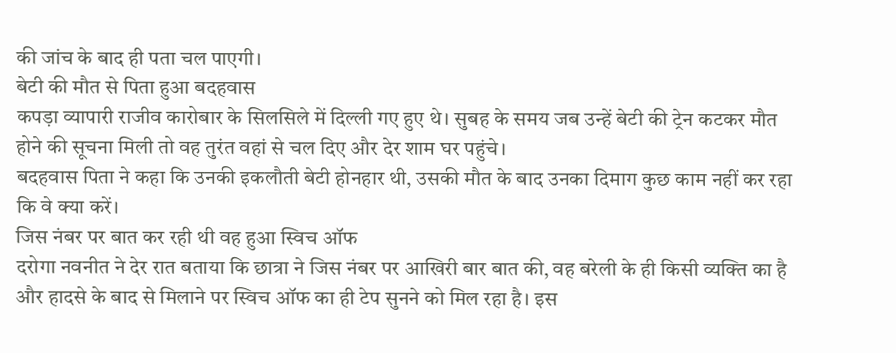की जांच के बाद ही पता चल पाएगी।
बेटी की मौत से पिता हुआ बदहवास
कपड़ा व्यापारी राजीव कारोबार के सिलसिले में दिल्ली गए हुए थे। सुबह के समय जब उन्हें बेटी की ट्रेन कटकर मौत होने की सूचना मिली तो वह तुरंत वहां से चल दिए और देर शाम घर पहुंचे।
बदहवास पिता ने कहा कि उनकी इकलौती बेटी होनहार थी, उसकी मौत के बाद उनका दिमाग कुछ काम नहीं कर रहा कि वे क्या करें।
जिस नंबर पर बात कर रही थी वह हुआ स्विच ऑफ
दरोगा नवनीत ने देर रात बताया कि छात्रा ने जिस नंबर पर आखिरी बार बात की, वह बरेली के ही किसी व्यक्ति का है और हादसे के बाद से मिलाने पर स्विच ऑफ का ही टेप सुनने को मिल रहा है। इस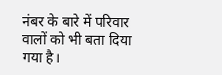नंबर के बारे में परिवार वालों को भी बता दिया गया है।